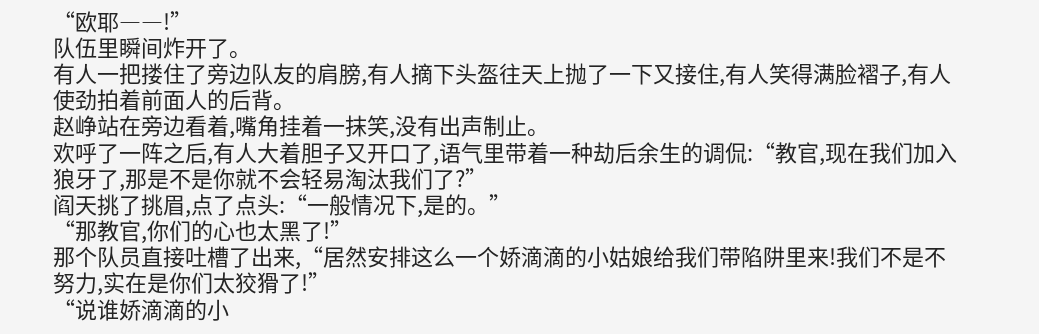“欧耶――!”
队伍里瞬间炸开了。
有人一把搂住了旁边队友的肩膀,有人摘下头盔往天上抛了一下又接住,有人笑得满脸褶子,有人使劲拍着前面人的后背。
赵峥站在旁边看着,嘴角挂着一抹笑,没有出声制止。
欢呼了一阵之后,有人大着胆子又开口了,语气里带着一种劫后余生的调侃:“教官,现在我们加入狼牙了,那是不是你就不会轻易淘汰我们了?”
阎天挑了挑眉,点了点头:“一般情况下,是的。”
“那教官,你们的心也太黑了!”
那个队员直接吐槽了出来,“居然安排这么一个娇滴滴的小姑娘给我们带陷阱里来!我们不是不努力,实在是你们太狡猾了!”
“说谁娇滴滴的小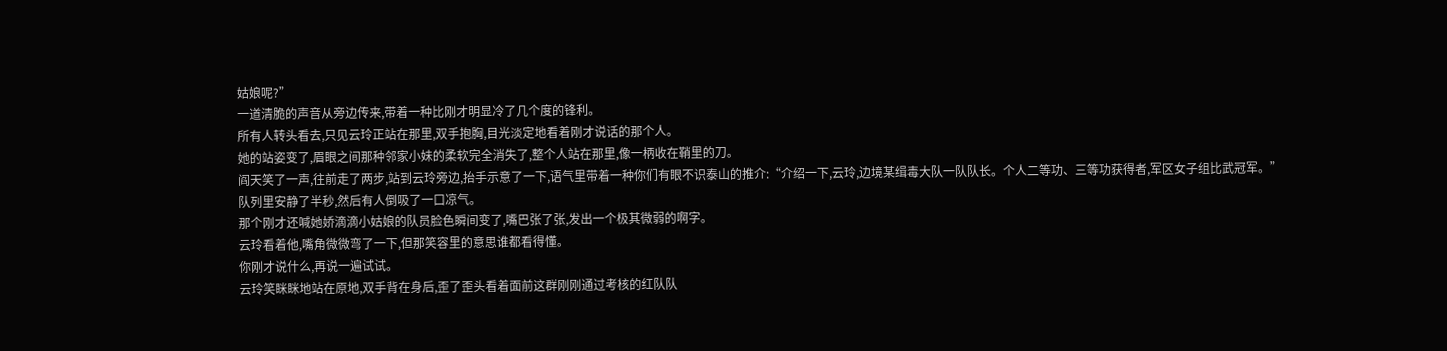姑娘呢?”
一道清脆的声音从旁边传来,带着一种比刚才明显冷了几个度的锋利。
所有人转头看去,只见云玲正站在那里,双手抱胸,目光淡定地看着刚才说话的那个人。
她的站姿变了,眉眼之间那种邻家小妹的柔软完全消失了,整个人站在那里,像一柄收在鞘里的刀。
阎天笑了一声,往前走了两步,站到云玲旁边,抬手示意了一下,语气里带着一种你们有眼不识泰山的推介:“介绍一下,云玲,边境某缉毒大队一队队长。个人二等功、三等功获得者,军区女子组比武冠军。”
队列里安静了半秒,然后有人倒吸了一口凉气。
那个刚才还喊她娇滴滴小姑娘的队员脸色瞬间变了,嘴巴张了张,发出一个极其微弱的啊字。
云玲看着他,嘴角微微弯了一下,但那笑容里的意思谁都看得懂。
你刚才说什么,再说一遍试试。
云玲笑眯眯地站在原地,双手背在身后,歪了歪头看着面前这群刚刚通过考核的红队队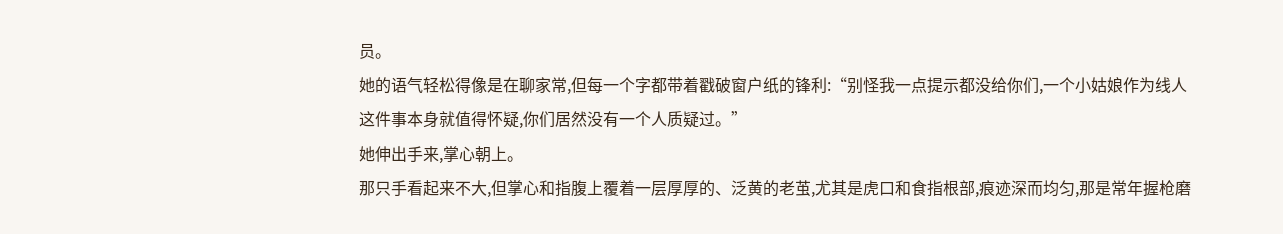员。
她的语气轻松得像是在聊家常,但每一个字都带着戳破窗户纸的锋利:“别怪我一点提示都没给你们,一个小姑娘作为线人这件事本身就值得怀疑,你们居然没有一个人质疑过。”
她伸出手来,掌心朝上。
那只手看起来不大,但掌心和指腹上覆着一层厚厚的、泛黄的老茧,尤其是虎口和食指根部,痕迹深而均匀,那是常年握枪磨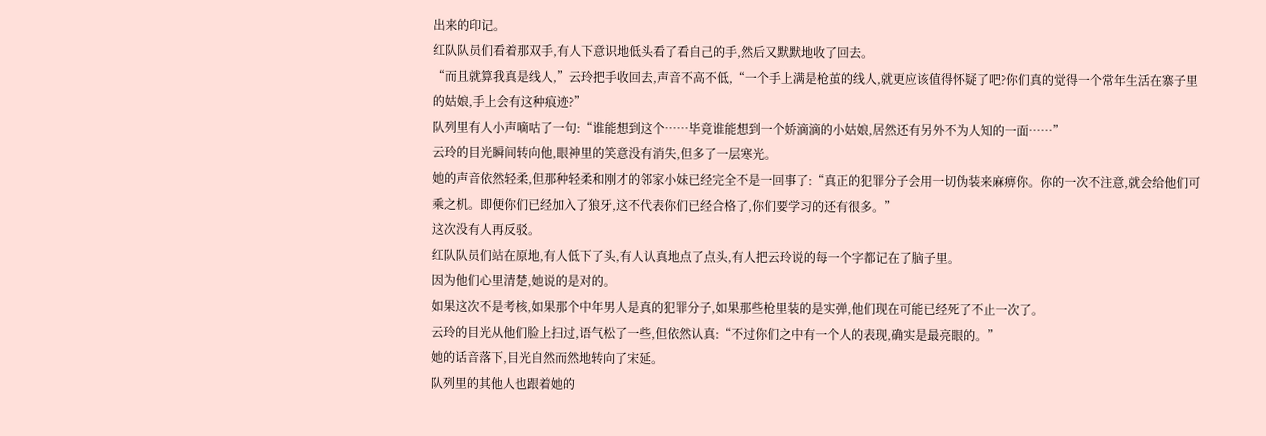出来的印记。
红队队员们看着那双手,有人下意识地低头看了看自己的手,然后又默默地收了回去。
“而且就算我真是线人,”云玲把手收回去,声音不高不低,“一个手上满是枪茧的线人,就更应该值得怀疑了吧?你们真的觉得一个常年生活在寨子里的姑娘,手上会有这种痕迹?”
队列里有人小声嘀咕了一句:“谁能想到这个……毕竟谁能想到一个娇滴滴的小姑娘,居然还有另外不为人知的一面……”
云玲的目光瞬间转向他,眼神里的笑意没有消失,但多了一层寒光。
她的声音依然轻柔,但那种轻柔和刚才的邻家小妹已经完全不是一回事了:“真正的犯罪分子会用一切伪装来麻痹你。你的一次不注意,就会给他们可乘之机。即便你们已经加入了狼牙,这不代表你们已经合格了,你们要学习的还有很多。”
这次没有人再反驳。
红队队员们站在原地,有人低下了头,有人认真地点了点头,有人把云玲说的每一个字都记在了脑子里。
因为他们心里清楚,她说的是对的。
如果这次不是考核,如果那个中年男人是真的犯罪分子,如果那些枪里装的是实弹,他们现在可能已经死了不止一次了。
云玲的目光从他们脸上扫过,语气松了一些,但依然认真:“不过你们之中有一个人的表现,确实是最亮眼的。”
她的话音落下,目光自然而然地转向了宋延。
队列里的其他人也跟着她的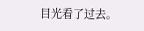目光看了过去。